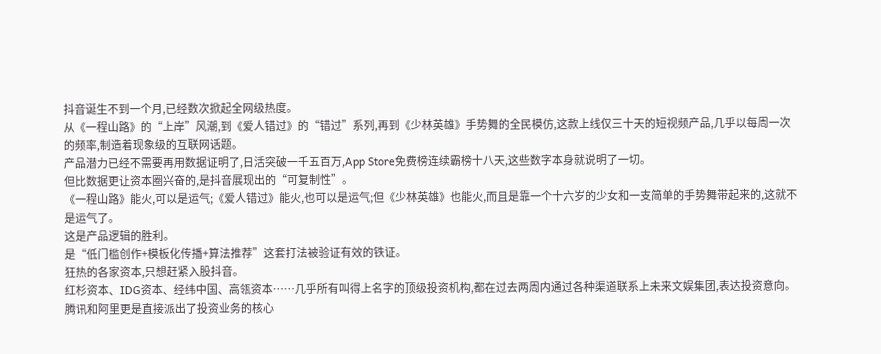抖音诞生不到一个月,已经数次掀起全网级热度。
从《一程山路》的“上岸”风潮,到《爱人错过》的“错过”系列,再到《少林英雄》手势舞的全民模仿,这款上线仅三十天的短视频产品,几乎以每周一次的频率,制造着现象级的互联网话题。
产品潜力已经不需要再用数据证明了,日活突破一千五百万,App Store免费榜连续霸榜十八天,这些数字本身就说明了一切。
但比数据更让资本圈兴奋的,是抖音展现出的“可复制性”。
《一程山路》能火,可以是运气;《爱人错过》能火,也可以是运气;但《少林英雄》也能火,而且是靠一个十六岁的少女和一支简单的手势舞带起来的,这就不是运气了。
这是产品逻辑的胜利。
是“低门槛创作+模板化传播+算法推荐”这套打法被验证有效的铁证。
狂热的各家资本,只想赶紧入股抖音。
红杉资本、IDG资本、经纬中国、高瓴资本……几乎所有叫得上名字的顶级投资机构,都在过去两周内通过各种渠道联系上未来文娱集团,表达投资意向。
腾讯和阿里更是直接派出了投资业务的核心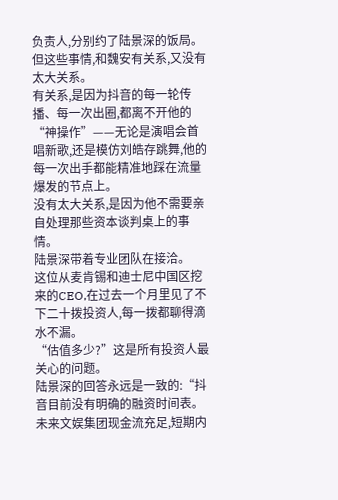负责人,分别约了陆景深的饭局。
但这些事情,和魏安有关系,又没有太大关系。
有关系,是因为抖音的每一轮传播、每一次出圈,都离不开他的“神操作”——无论是演唱会首唱新歌,还是模仿刘皓存跳舞,他的每一次出手都能精准地踩在流量爆发的节点上。
没有太大关系,是因为他不需要亲自处理那些资本谈判桌上的事情。
陆景深带着专业团队在接洽。
这位从麦肯锡和迪士尼中国区挖来的CEO,在过去一个月里见了不下二十拨投资人,每一拨都聊得滴水不漏。
“估值多少?”这是所有投资人最关心的问题。
陆景深的回答永远是一致的:“抖音目前没有明确的融资时间表。未来文娱集团现金流充足,短期内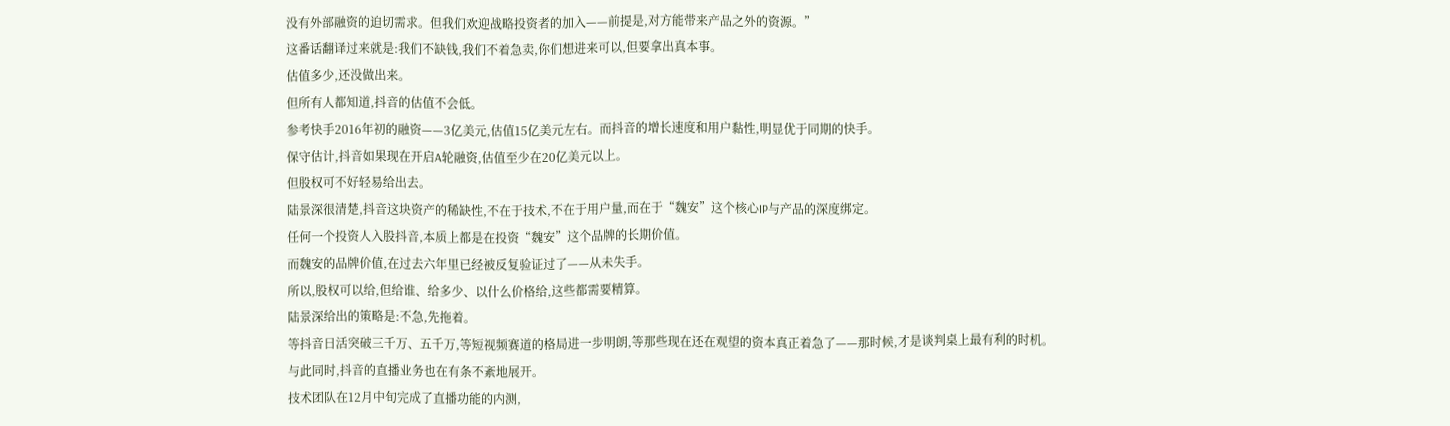没有外部融资的迫切需求。但我们欢迎战略投资者的加入——前提是,对方能带来产品之外的资源。”
这番话翻译过来就是:我们不缺钱,我们不着急卖,你们想进来可以,但要拿出真本事。
估值多少,还没做出来。
但所有人都知道,抖音的估值不会低。
参考快手2016年初的融资——3亿美元,估值15亿美元左右。而抖音的增长速度和用户黏性,明显优于同期的快手。
保守估计,抖音如果现在开启A轮融资,估值至少在20亿美元以上。
但股权可不好轻易给出去。
陆景深很清楚,抖音这块资产的稀缺性,不在于技术,不在于用户量,而在于“魏安”这个核心IP与产品的深度绑定。
任何一个投资人入股抖音,本质上都是在投资“魏安”这个品牌的长期价值。
而魏安的品牌价值,在过去六年里已经被反复验证过了——从未失手。
所以,股权可以给,但给谁、给多少、以什么价格给,这些都需要精算。
陆景深给出的策略是:不急,先拖着。
等抖音日活突破三千万、五千万,等短视频赛道的格局进一步明朗,等那些现在还在观望的资本真正着急了——那时候,才是谈判桌上最有利的时机。
与此同时,抖音的直播业务也在有条不紊地展开。
技术团队在12月中旬完成了直播功能的内测,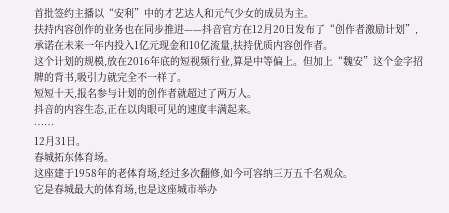首批签约主播以“安利”中的才艺达人和元气少女的成员为主。
扶持内容创作的业务也在同步推进——抖音官方在12月20日发布了“创作者激励计划”,承诺在未来一年内投入1亿元现金和10亿流量,扶持优质内容创作者。
这个计划的规模,放在2016年底的短视频行业,算是中等偏上。但加上“魏安”这个金字招牌的背书,吸引力就完全不一样了。
短短十天,报名参与计划的创作者就超过了两万人。
抖音的内容生态,正在以肉眼可见的速度丰满起来。
……
12月31日。
春城拓东体育场。
这座建于1958年的老体育场,经过多次翻修,如今可容纳三万五千名观众。
它是春城最大的体育场,也是这座城市举办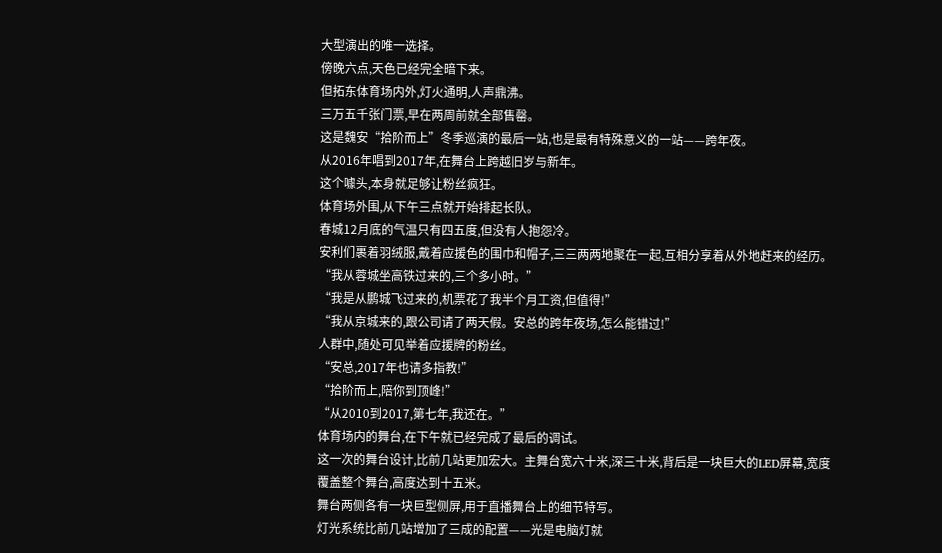大型演出的唯一选择。
傍晚六点,天色已经完全暗下来。
但拓东体育场内外,灯火通明,人声鼎沸。
三万五千张门票,早在两周前就全部售罄。
这是魏安“拾阶而上”冬季巡演的最后一站,也是最有特殊意义的一站——跨年夜。
从2016年唱到2017年,在舞台上跨越旧岁与新年。
这个噱头,本身就足够让粉丝疯狂。
体育场外围,从下午三点就开始排起长队。
春城12月底的气温只有四五度,但没有人抱怨冷。
安利们裹着羽绒服,戴着应援色的围巾和帽子,三三两两地聚在一起,互相分享着从外地赶来的经历。
“我从蓉城坐高铁过来的,三个多小时。”
“我是从鹏城飞过来的,机票花了我半个月工资,但值得!”
“我从京城来的,跟公司请了两天假。安总的跨年夜场,怎么能错过!”
人群中,随处可见举着应援牌的粉丝。
“安总,2017年也请多指教!”
“拾阶而上,陪你到顶峰!”
“从2010到2017,第七年,我还在。”
体育场内的舞台,在下午就已经完成了最后的调试。
这一次的舞台设计,比前几站更加宏大。主舞台宽六十米,深三十米,背后是一块巨大的LED屏幕,宽度覆盖整个舞台,高度达到十五米。
舞台两侧各有一块巨型侧屏,用于直播舞台上的细节特写。
灯光系统比前几站增加了三成的配置——光是电脑灯就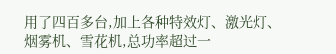用了四百多台,加上各种特效灯、激光灯、烟雾机、雪花机,总功率超过一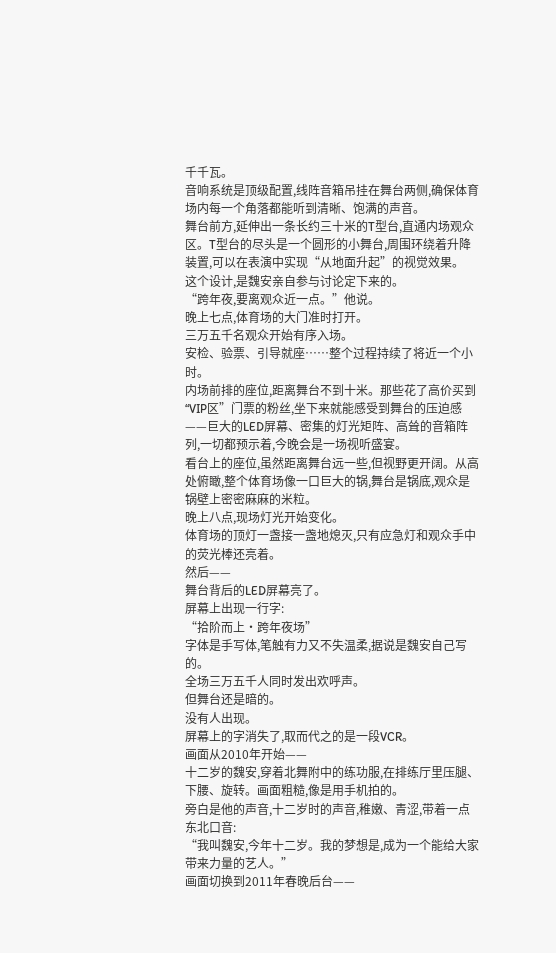千千瓦。
音响系统是顶级配置,线阵音箱吊挂在舞台两侧,确保体育场内每一个角落都能听到清晰、饱满的声音。
舞台前方,延伸出一条长约三十米的T型台,直通内场观众区。T型台的尽头是一个圆形的小舞台,周围环绕着升降装置,可以在表演中实现“从地面升起”的视觉效果。
这个设计,是魏安亲自参与讨论定下来的。
“跨年夜,要离观众近一点。”他说。
晚上七点,体育场的大门准时打开。
三万五千名观众开始有序入场。
安检、验票、引导就座……整个过程持续了将近一个小时。
内场前排的座位,距离舞台不到十米。那些花了高价买到“VIP区”门票的粉丝,坐下来就能感受到舞台的压迫感——巨大的LED屏幕、密集的灯光矩阵、高耸的音箱阵列,一切都预示着,今晚会是一场视听盛宴。
看台上的座位,虽然距离舞台远一些,但视野更开阔。从高处俯瞰,整个体育场像一口巨大的锅,舞台是锅底,观众是锅壁上密密麻麻的米粒。
晚上八点,现场灯光开始变化。
体育场的顶灯一盏接一盏地熄灭,只有应急灯和观众手中的荧光棒还亮着。
然后——
舞台背后的LED屏幕亮了。
屏幕上出现一行字:
“拾阶而上·跨年夜场”
字体是手写体,笔触有力又不失温柔,据说是魏安自己写的。
全场三万五千人同时发出欢呼声。
但舞台还是暗的。
没有人出现。
屏幕上的字消失了,取而代之的是一段VCR。
画面从2010年开始——
十二岁的魏安,穿着北舞附中的练功服,在排练厅里压腿、下腰、旋转。画面粗糙,像是用手机拍的。
旁白是他的声音,十二岁时的声音,稚嫩、青涩,带着一点东北口音:
“我叫魏安,今年十二岁。我的梦想是,成为一个能给大家带来力量的艺人。”
画面切换到2011年春晚后台——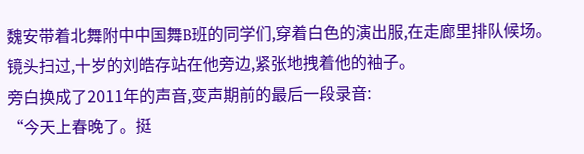魏安带着北舞附中中国舞B班的同学们,穿着白色的演出服,在走廊里排队候场。镜头扫过,十岁的刘皓存站在他旁边,紧张地拽着他的袖子。
旁白换成了2011年的声音,变声期前的最后一段录音:
“今天上春晚了。挺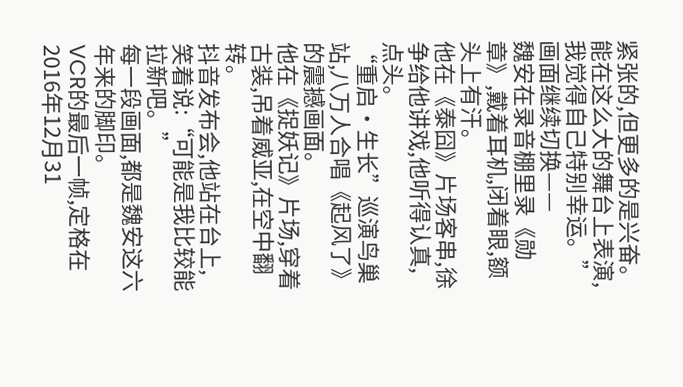紧张的,但更多的是兴奋。能在这么大的舞台上表演,我觉得自己特别幸运。”
画面继续切换——
魏安在录音棚里录《勋章》,戴着耳机,闭着眼,额头上有汗。
他在《泰囧》片场客串,徐争给他讲戏,他听得认真,点头。
“重启·生长”巡演鸟巢站,八万人合唱《起风了》的震撼画面。
他在《捉妖记》片场,穿着古装,吊着威亚,在空中翻转。
抖音发布会,他站在台上,笑着说:“可能是我比较能拉新吧。”
每一段画面,都是魏安这六年来的脚印。
VCR的最后一帧,定格在2016年12月31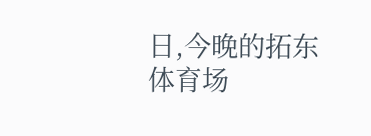日,今晚的拓东体育场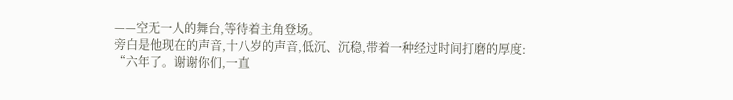——空无一人的舞台,等待着主角登场。
旁白是他现在的声音,十八岁的声音,低沉、沉稳,带着一种经过时间打磨的厚度:
“六年了。谢谢你们,一直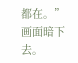都在。”
画面暗下去。